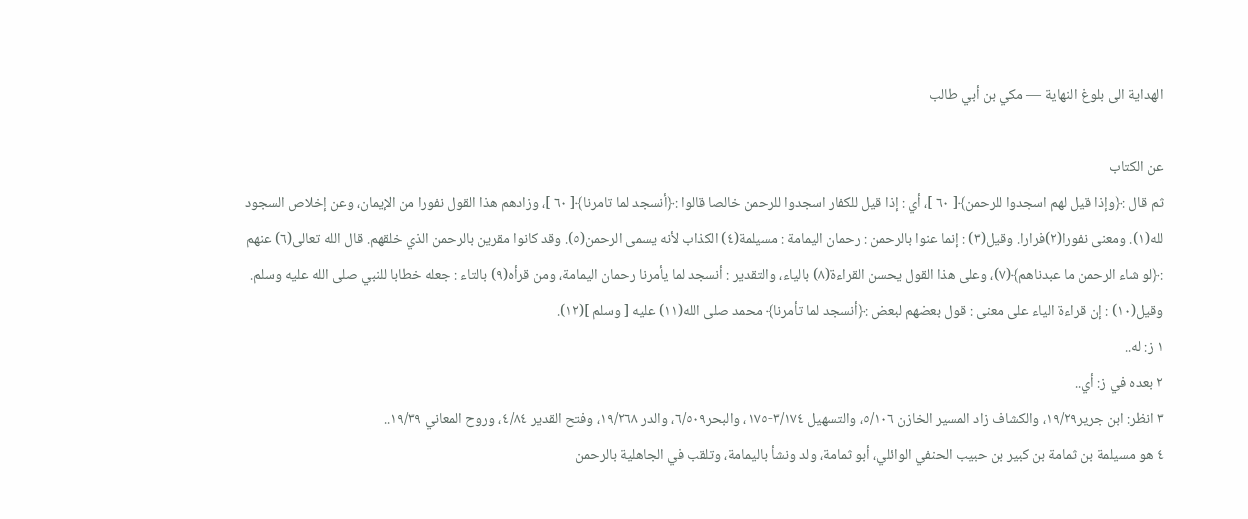الهداية الى بلوغ النهاية — مكي بن أبي طالب

عن الكتاب
ثم قال :﴿وإذا قيل لهم اسجدوا للرحمن﴾[ ٦٠ ]، أي : إذا قيل للكفار اسجدوا للرحمن خالصا قالوا :﴿أنسجد لما تامرنا﴾[ ٦٠ ]، وزادهم هذا القول نفورا من الإيمان، وعن إخلاص السجود لله(١). ومعنى نفورا(٢)فرارا. وقيل(٣) : إنما عنوا بالرحمن : رحمان اليمامة : مسيلمة(٤) الكذاب لأنه يسمى الرحمن(٥). وقد كانوا مقرين بالرحمن الذي خلقهم. قال الله تعالى(٦) عنهم :﴿لو شاء الرحمن ما عبدناهم﴾(٧)، وعلى هذا القول يحسن القراءة(٨) بالياء، والتقدير : أنسجد لما يأمرنا رحمان اليمامة، ومن قرأه(٩) بالتاء : جعله خطابا للنبي صلى الله عليه وسلم.
وقيل(١٠) : إن قراءة الياء على معنى : قول بعضهم لبعض :﴿أنسجد لما تأمرنا﴾ محمد صلى الله(١١) عليه [ وسلم ](١٢).
١ ز: له..
٢ بعده في ز: أي..
٣ انظر: ابن جرير١٩/٢٩، والكشاف زاد المسير الخازن ٥/١٠٦، والتسهيل ٣/١٧٤-١٧٥، والبحر٦/٥٠٩، والدر ١٩/٢٦٨، وفتح القدير ٤/٨٤، وروح المعاني ١٩/٣٩..
٤ هو مسيلمة بن ثمامة بن كبير بن حبيب الحنفي الوائلي، أبو ثمامة، ولد ونشأ باليمامة، وتلقب في الجاهلية بالرحمن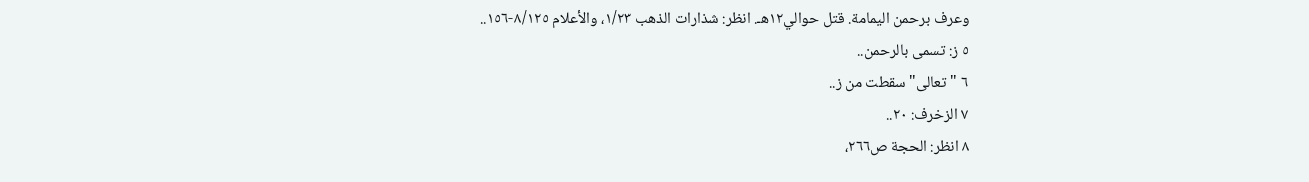وعرف برحمن اليمامة. قتل حوالي١٢هـ. انظر: شذارات الذهب ١/٢٣، والأعلام ٨/١٢٥-١٥٦..
٥ ز: تسمى بالرحمن..
٦ "تعالى" سقطت من ز..
٧ الزخرف: ٢٠..
٨ انظر: الحجة ص٢٦٦،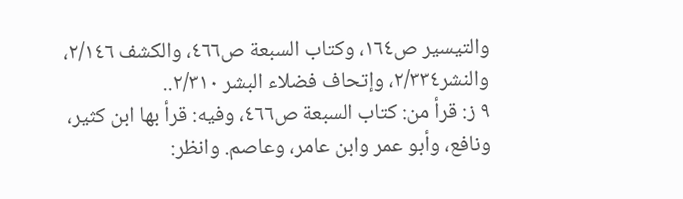والتيسير ص١٦٤، وكتاب السبعة ص٤٦٦، والكشف ٢/١٤٦، والنشر٢/٣٣٤، وإتحاف فضلاء البشر ٢/٣١٠..
٩ ز: قرأ من: كتاب السبعة ص٤٦٦، وفيه: قرأ بها ابن كثير، ونافع، وأبو عمر وابن عامر، وعاصم. وانظر: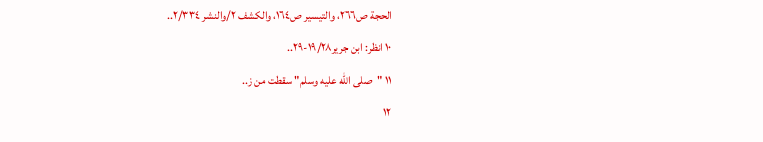الحجة ص٢٦٦، والتيسير ص١٦٤، والكشف ٢/والنشر ٢/٣٣٤..
١٠ انظر: ابن جرير١٩/٢٨-٢٩..
١١ "صلى الله عليه وسلم" سقطت من ز..
١٢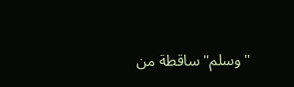"وسلم" ساقطة من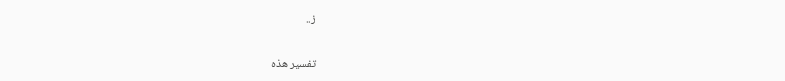ز..

تفسير هذه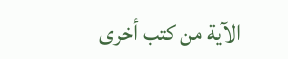الآية من كتب أخرى